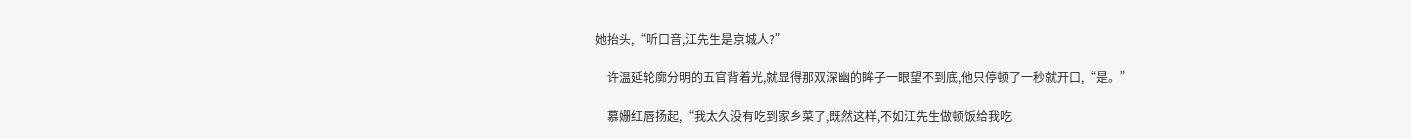她抬头,“听口音,江先生是京城人?”

    许温延轮廓分明的五官背着光,就显得那双深幽的眸子一眼望不到底,他只停顿了一秒就开口,“是。”

    慕姗红唇扬起,“我太久没有吃到家乡菜了,既然这样,不如江先生做顿饭给我吃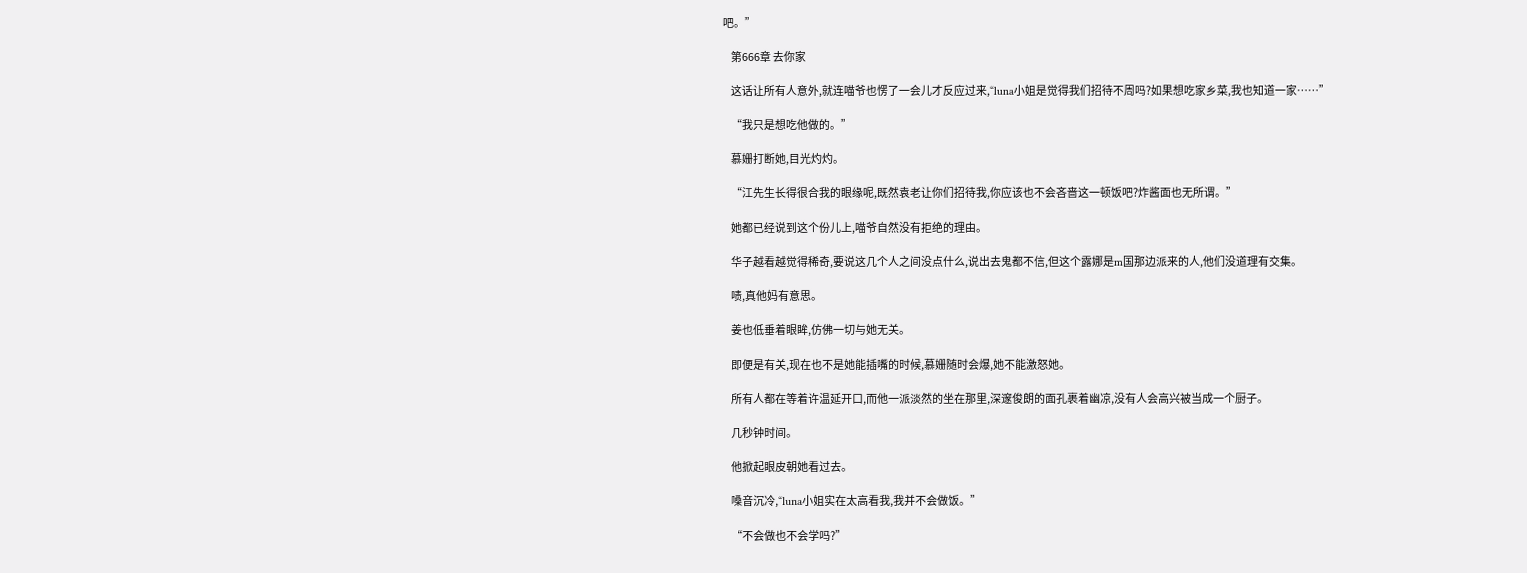吧。”

    第666章 去你家

    这话让所有人意外,就连喵爷也愣了一会儿才反应过来,“luna小姐是觉得我们招待不周吗?如果想吃家乡菜,我也知道一家……”

    “我只是想吃他做的。”

    慕姗打断她,目光灼灼。

    “江先生长得很合我的眼缘呢,既然袁老让你们招待我,你应该也不会吝啬这一顿饭吧?炸酱面也无所谓。”

    她都已经说到这个份儿上,喵爷自然没有拒绝的理由。

    华子越看越觉得稀奇,要说这几个人之间没点什么,说出去鬼都不信,但这个露娜是m国那边派来的人,他们没道理有交集。

    啧,真他妈有意思。

    姜也低垂着眼眸,仿佛一切与她无关。

    即便是有关,现在也不是她能插嘴的时候,慕姗随时会爆,她不能激怒她。

    所有人都在等着许温延开口,而他一派淡然的坐在那里,深邃俊朗的面孔裹着幽凉,没有人会高兴被当成一个厨子。

    几秒钟时间。

    他掀起眼皮朝她看过去。

    嗓音沉冷,“luna小姐实在太高看我,我并不会做饭。”

    “不会做也不会学吗?”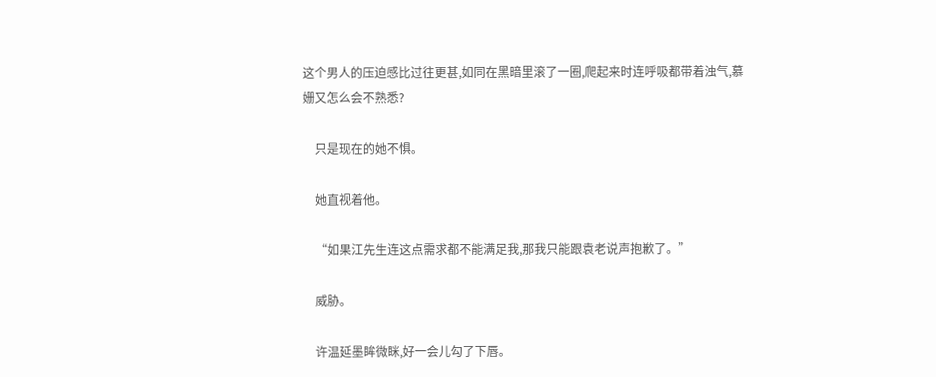这个男人的压迫感比过往更甚,如同在黑暗里滚了一圈,爬起来时连呼吸都带着浊气,慕姗又怎么会不熟悉?

    只是现在的她不惧。

    她直视着他。

    “如果江先生连这点需求都不能满足我,那我只能跟袁老说声抱歉了。”

    威胁。

    许温延墨眸微眯,好一会儿勾了下唇。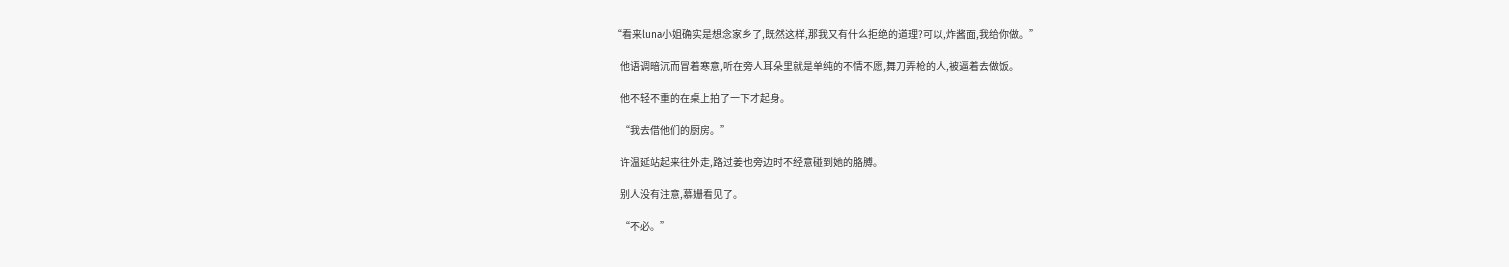“看来luna小姐确实是想念家乡了,既然这样,那我又有什么拒绝的道理?可以,炸酱面,我给你做。”

    他语调暗沉而冒着寒意,听在旁人耳朵里就是单纯的不情不愿,舞刀弄枪的人,被逼着去做饭。

    他不轻不重的在桌上拍了一下才起身。

    “我去借他们的厨房。”

    许温延站起来往外走,路过姜也旁边时不经意碰到她的胳膊。

    别人没有注意,慕姗看见了。

    “不必。”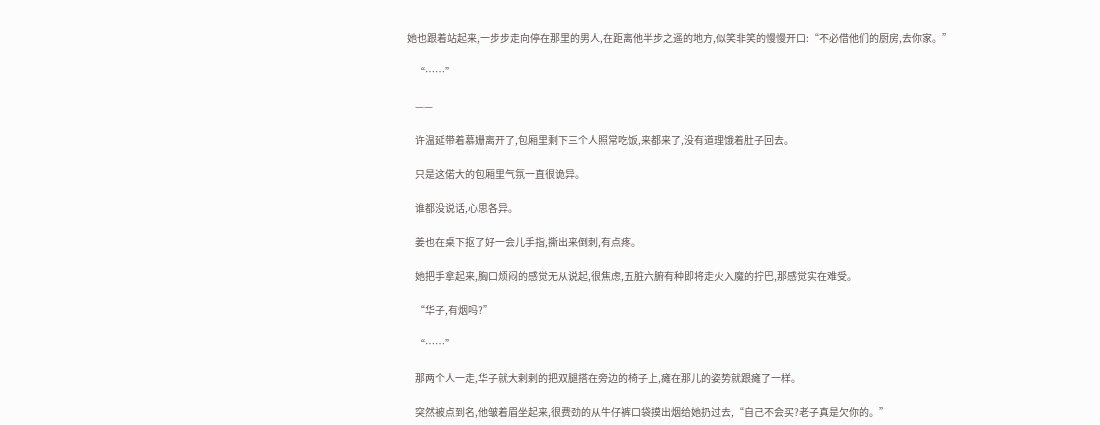她也跟着站起来,一步步走向停在那里的男人,在距离他半步之遥的地方,似笑非笑的慢慢开口:“不必借他们的厨房,去你家。”

    “……”

    ——

    许温延带着慕姗离开了,包厢里剩下三个人照常吃饭,来都来了,没有道理饿着肚子回去。

    只是这偌大的包厢里气氛一直很诡异。

    谁都没说话,心思各异。

    姜也在桌下抠了好一会儿手指,撕出来倒刺,有点疼。

    她把手拿起来,胸口烦闷的感觉无从说起,很焦虑,五脏六腑有种即将走火入魔的拧巴,那感觉实在难受。

    “华子,有烟吗?”

    “……”

    那两个人一走,华子就大剌剌的把双腿搭在旁边的椅子上,瘫在那儿的姿势就跟瘫了一样。

    突然被点到名,他皱着眉坐起来,很费劲的从牛仔裤口袋摸出烟给她扔过去,“自己不会买?老子真是欠你的。”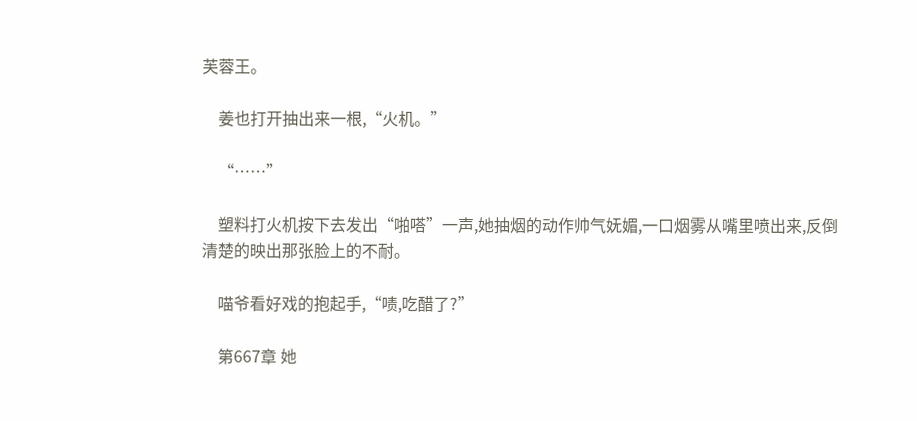芙蓉王。

    姜也打开抽出来一根,“火机。”

    “……”

    塑料打火机按下去发出“啪嗒”一声,她抽烟的动作帅气妩媚,一口烟雾从嘴里喷出来,反倒清楚的映出那张脸上的不耐。

    喵爷看好戏的抱起手,“啧,吃醋了?”

    第667章 她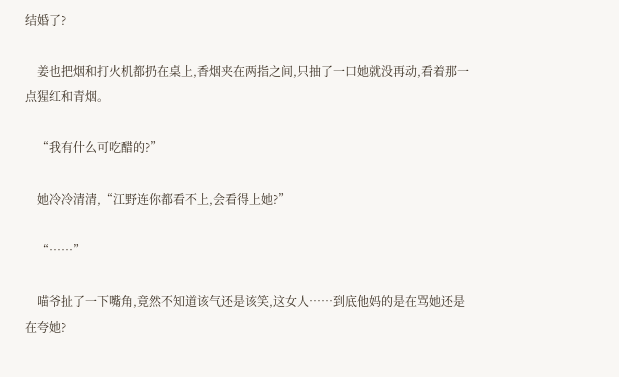结婚了?

    姜也把烟和打火机都扔在桌上,香烟夹在两指之间,只抽了一口她就没再动,看着那一点猩红和青烟。

    “我有什么可吃醋的?”

    她冷冷清清,“江野连你都看不上,会看得上她?”

    “……”

    喵爷扯了一下嘴角,竟然不知道该气还是该笑,这女人……到底他妈的是在骂她还是在夸她?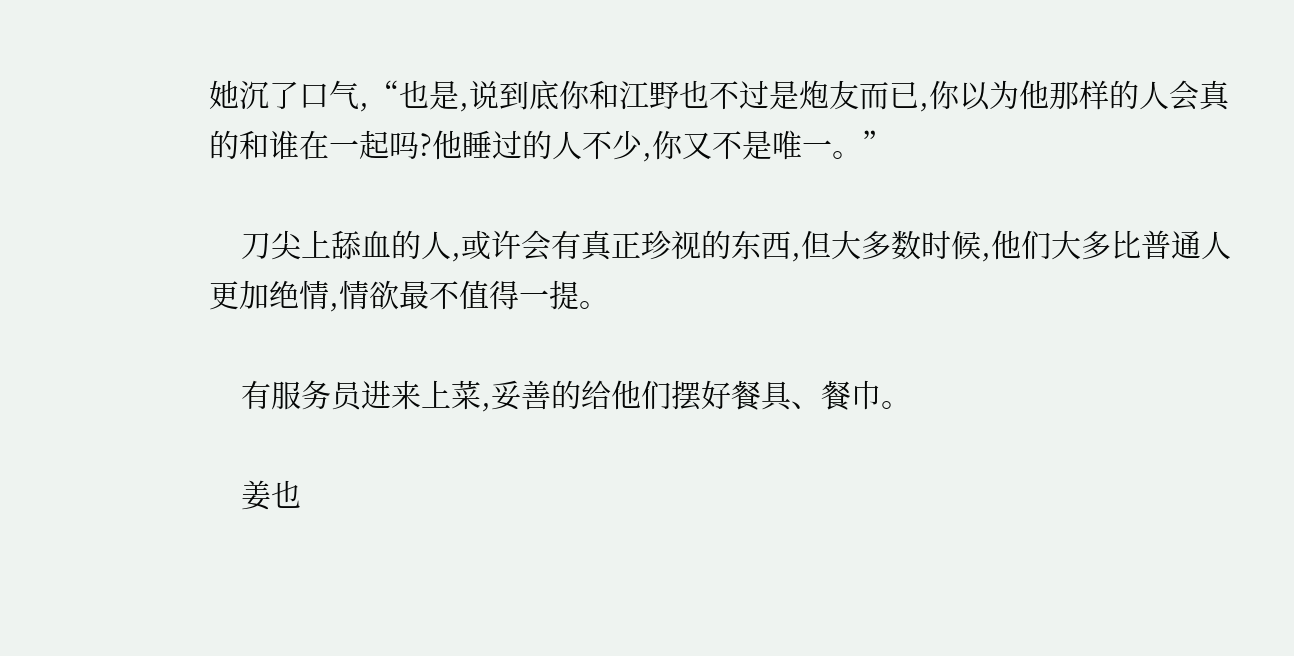她沉了口气,“也是,说到底你和江野也不过是炮友而已,你以为他那样的人会真的和谁在一起吗?他睡过的人不少,你又不是唯一。”

    刀尖上舔血的人,或许会有真正珍视的东西,但大多数时候,他们大多比普通人更加绝情,情欲最不值得一提。

    有服务员进来上菜,妥善的给他们摆好餐具、餐巾。

    姜也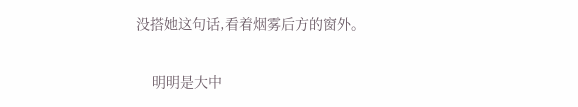没搭她这句话,看着烟雾后方的窗外。

    明明是大中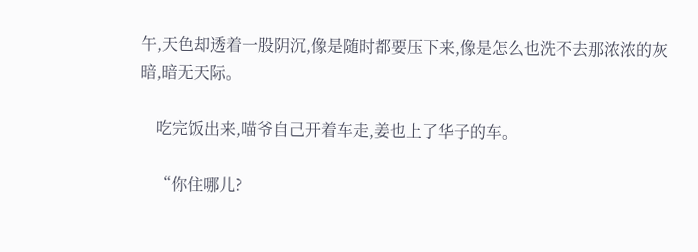午,天色却透着一股阴沉,像是随时都要压下来,像是怎么也洗不去那浓浓的灰暗,暗无天际。

    吃完饭出来,喵爷自己开着车走,姜也上了华子的车。

    “你住哪儿?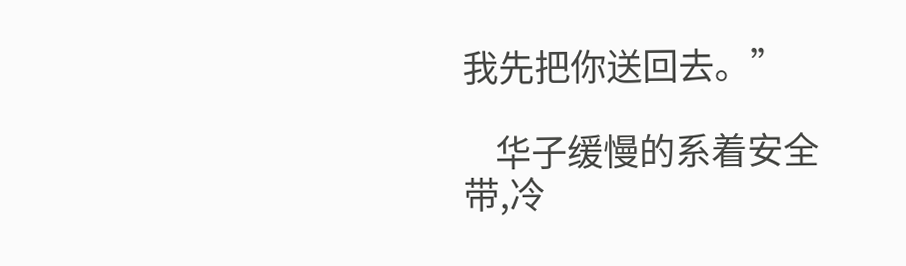我先把你送回去。”

    华子缓慢的系着安全带,冷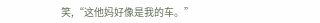笑,“这他妈好像是我的车。”